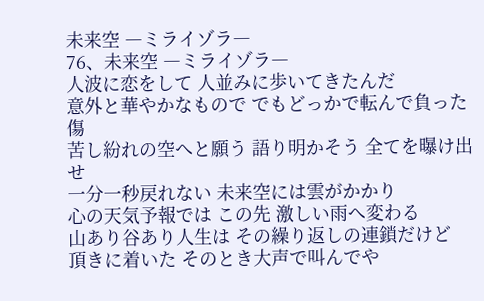未来空 ―ミライゾラ―
76、未来空 ―ミライゾラ―
人波に恋をして 人並みに歩いてきたんだ
意外と華やかなもので でもどっかで転んで負った傷
苦し紛れの空へと願う 語り明かそう 全てを曝け出せ
一分一秒戻れない 未来空には雲がかかり
心の天気予報では この先 激しい雨へ変わる
山あり谷あり人生は その繰り返しの連鎖だけど
頂きに着いた そのとき大声で叫んでや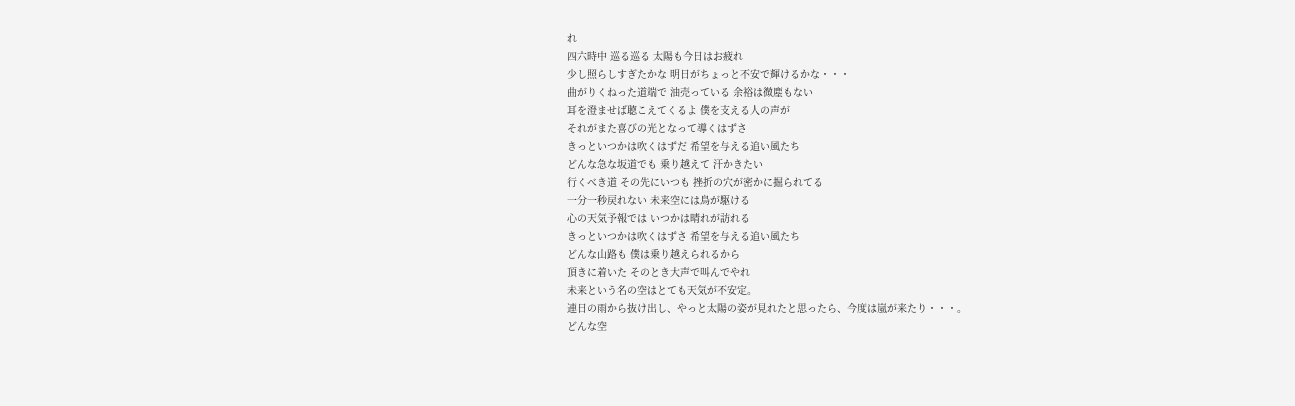れ
四六時中 巡る巡る 太陽も今日はお疲れ
少し照らしすぎたかな 明日がちょっと不安で輝けるかな・・・
曲がりくねった道端で 油売っている 余裕は微塵もない
耳を澄ませば聴こえてくるよ 僕を支える人の声が
それがまた喜びの光となって導くはずさ
きっといつかは吹くはずだ 希望を与える追い風たち
どんな急な坂道でも 乗り越えて 汗かきたい
行くべき道 その先にいつも 挫折の穴が密かに掘られてる
一分一秒戻れない 未来空には鳥が駆ける
心の天気予報では いつかは晴れが訪れる
きっといつかは吹くはずさ 希望を与える追い風たち
どんな山路も 僕は乗り越えられるから
頂きに着いた そのとき大声で叫んでやれ
未来という名の空はとても天気が不安定。
連日の雨から抜け出し、やっと太陽の姿が見れたと思ったら、今度は嵐が来たり・・・。
どんな空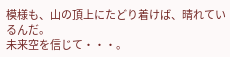模様も、山の頂上にたどり着けば、晴れているんだ。
未来空を信じて・・・。